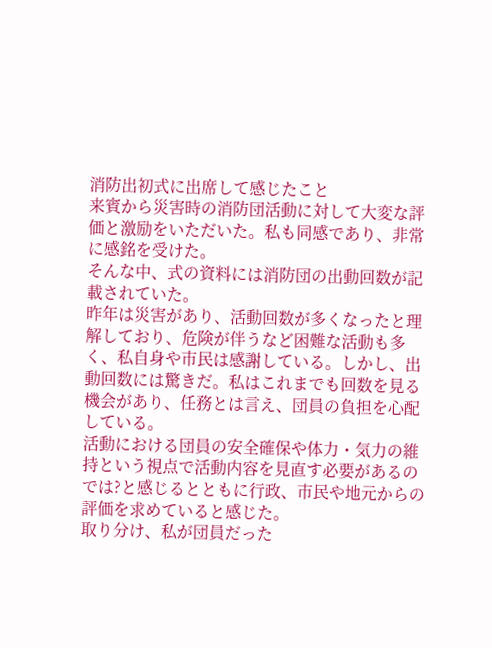消防出初式に出席して感じたこと
来賓から災害時の消防団活動に対して大変な評価と激励をいただいた。私も同感であり、非常に感銘を受けた。
そんな中、式の資料には消防団の出動回数が記載されていた。
昨年は災害があり、活動回数が多くなったと理解しており、危険が伴うなど困難な活動も多く、私自身や市民は感謝している。しかし、出動回数には驚きだ。私はこれまでも回数を見る機会があり、任務とは言え、団員の負担を心配している。
活動における団員の安全確保や体力・気力の維持という視点で活動内容を見直す必要があるのでは?と感じるとともに行政、市民や地元からの評価を求めていると感じた。
取り分け、私が団員だった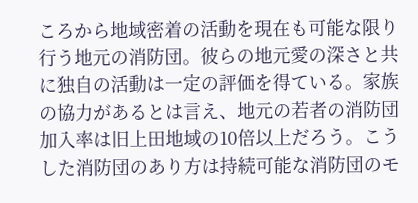ころから地域密着の活動を現在も可能な限り行う地元の消防団。彼らの地元愛の深さと共に独自の活動は一定の評価を得ている。家族の協力があるとは言え、地元の若者の消防団加入率は旧上田地域の10倍以上だろう。こうした消防団のあり方は持続可能な消防団のモ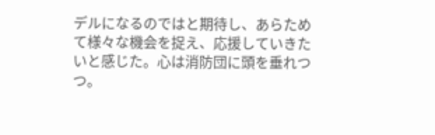デルになるのではと期待し、あらためて様々な機会を捉え、応援していきたいと感じた。心は消防団に頭を垂れつつ。